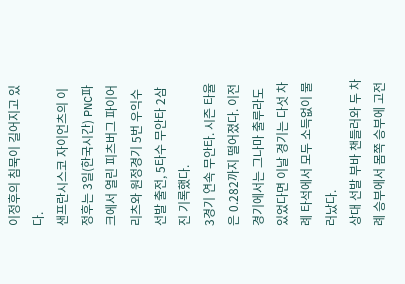이정후의 침묵이 길어지고 있다.
샌프란시스코 자이언츠의 이정후는 3일(한국시간) PNC파크에서 열린 피츠버그 파이어리츠와 원정경기 5번 우익수 선발 출전, 5타수 무안타 2삼진 기록했다.
3경기 연속 무안타. 시즌 타율은 0.282까지 떨어졌다. 이전 경기에서는 그나마 출루라도 있었다면 이날 경기는 다섯 차례 타석에서 모두 소득없이 물러났다.
상대 선발 부바 챈들러와 두 차례 승부에서 몸쪽 승부에 고전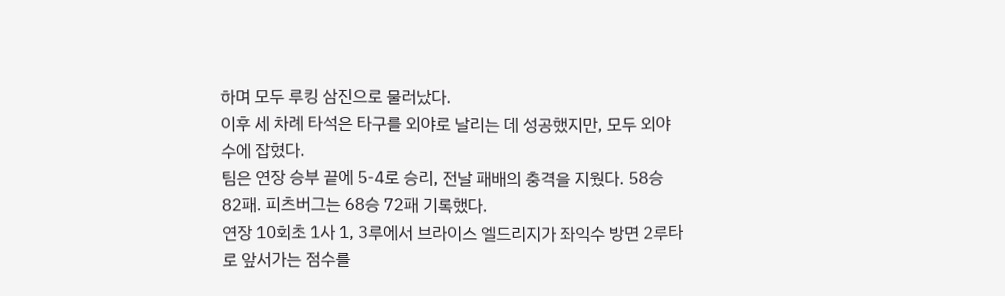하며 모두 루킹 삼진으로 물러났다.
이후 세 차례 타석은 타구를 외야로 날리는 데 성공했지만, 모두 외야수에 잡혔다.
팀은 연장 승부 끝에 5-4로 승리, 전날 패배의 충격을 지웠다. 58승 82패. 피츠버그는 68승 72패 기록했다.
연장 10회초 1사 1, 3루에서 브라이스 엘드리지가 좌익수 방면 2루타로 앞서가는 점수를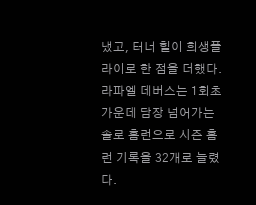냈고, 터너 힐이 희생플라이로 한 점을 더했다.
라파엘 데버스는 1회초 가운데 담장 넘어가는 솔로 홈런으로 시즌 홈런 기록을 32개로 늘렸다.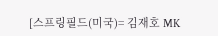[스프링필드(미국)= 김재호 MK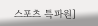스포츠 특파원]